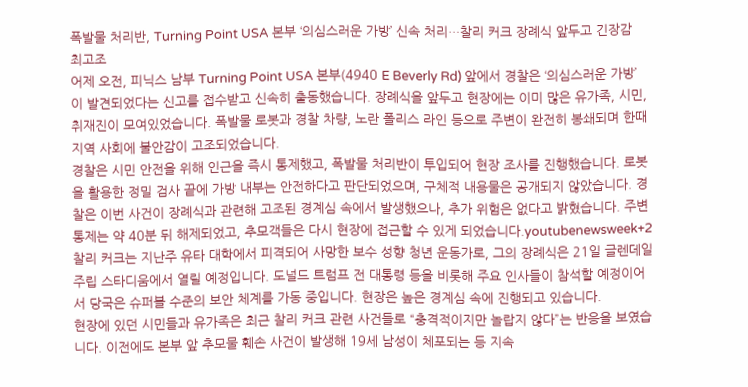폭발물 처리반, Turning Point USA 본부 ‘의심스러운 가방’ 신속 처리…찰리 커크 장례식 앞두고 긴장감 최고조
어제 오전, 피닉스 남부 Turning Point USA 본부(4940 E Beverly Rd) 앞에서 경찰은 ‘의심스러운 가방’이 발견되었다는 신고를 접수받고 신속히 출동했습니다. 장례식을 앞두고 현장에는 이미 많은 유가족, 시민, 취재진이 모여있었습니다. 폭발물 로봇과 경찰 차량, 노란 폴리스 라인 등으로 주변이 완전히 봉쇄되며 한때 지역 사회에 불안감이 고조되었습니다.
경찰은 시민 안전을 위해 인근을 즉시 통제했고, 폭발물 처리반이 투입되어 현장 조사를 진행했습니다. 로봇을 활용한 정밀 검사 끝에 가방 내부는 안전하다고 판단되었으며, 구체적 내용물은 공개되지 않았습니다. 경찰은 이번 사건이 장례식과 관련해 고조된 경계심 속에서 발생했으나, 추가 위험은 없다고 밝혔습니다. 주변 통제는 약 40분 뒤 해제되었고, 추모객들은 다시 현장에 접근할 수 있게 되었습니다.youtubenewsweek+2
찰리 커크는 지난주 유타 대학에서 피격되어 사망한 보수 성향 청년 운동가로, 그의 장례식은 21일 글렌데일 주립 스타디움에서 열릴 예정입니다. 도널드 트럼프 전 대통령 등을 비롯해 주요 인사들이 참석할 예정이어서 당국은 슈퍼볼 수준의 보안 체계를 가동 중입니다. 현장은 높은 경계심 속에 진행되고 있습니다.
현장에 있던 시민들과 유가족은 최근 찰리 커크 관련 사건들로 “충격적이지만 놀랍지 않다”는 반응을 보였습니다. 이전에도 본부 앞 추모물 훼손 사건이 발생해 19세 남성이 체포되는 등 지속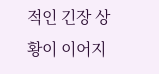적인 긴장 상황이 이어지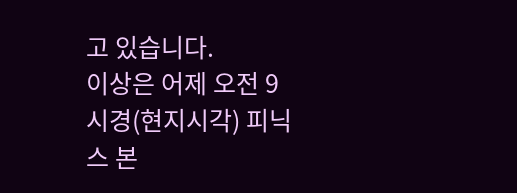고 있습니다.
이상은 어제 오전 9시경(현지시각) 피닉스 본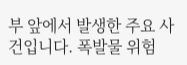부 앞에서 발생한 주요 사건입니다. 폭발물 위험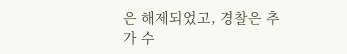은 해제되었고, 경찰은 추가 수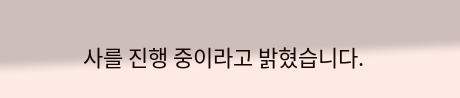사를 진행 중이라고 밝혔습니다.